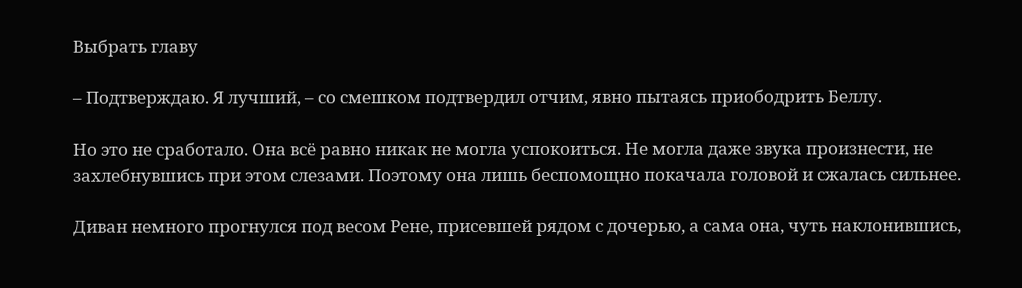Выбрать главу

– Подтверждаю. Я лучший, – со смешком подтвердил отчим, явно пытаясь приободрить Беллу.

Но это не сработало. Она всё равно никак не могла успокоиться. Не могла даже звука произнести, не захлебнувшись при этом слезами. Поэтому она лишь беспомощно покачала головой и сжалась сильнее.

Диван немного прогнулся под весом Рене, присевшей рядом с дочерью, а сама она, чуть наклонившись,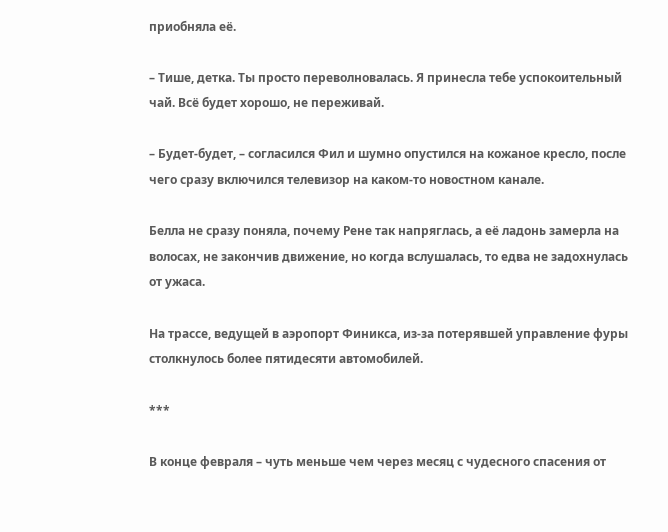приобняла её.

– Тише, детка. Ты просто переволновалась. Я принесла тебе успокоительный чай. Всё будет хорошо, не переживай.

– Будет-будет, – согласился Фил и шумно опустился на кожаное кресло, после чего сразу включился телевизор на каком-то новостном канале.

Белла не сразу поняла, почему Рене так напряглась, а её ладонь замерла на волосах, не закончив движение, но когда вслушалась, то едва не задохнулась от ужаса.

На трассе, ведущей в аэропорт Финикса, из-за потерявшей управление фуры столкнулось более пятидесяти автомобилей.

***

В конце февраля – чуть меньше чем через месяц с чудесного спасения от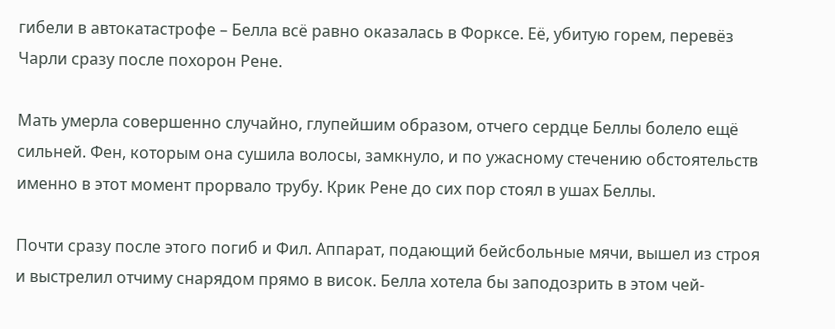гибели в автокатастрофе – Белла всё равно оказалась в Форксе. Её, убитую горем, перевёз Чарли сразу после похорон Рене.

Мать умерла совершенно случайно, глупейшим образом, отчего сердце Беллы болело ещё сильней. Фен, которым она сушила волосы, замкнуло, и по ужасному стечению обстоятельств именно в этот момент прорвало трубу. Крик Рене до сих пор стоял в ушах Беллы.

Почти сразу после этого погиб и Фил. Аппарат, подающий бейсбольные мячи, вышел из строя и выстрелил отчиму снарядом прямо в висок. Белла хотела бы заподозрить в этом чей-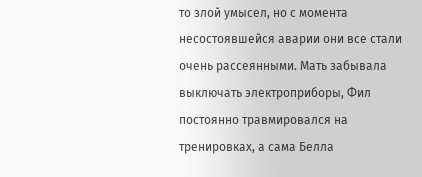то злой умысел, но с момента несостоявшейся аварии они все стали очень рассеянными. Мать забывала выключать электроприборы, Фил постоянно травмировался на тренировках, а сама Белла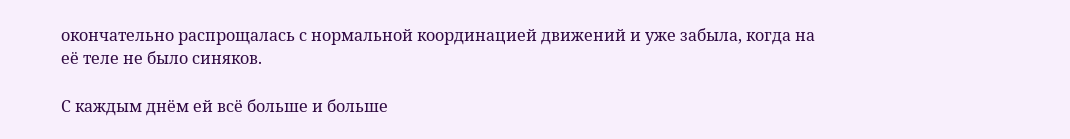окончательно распрощалась с нормальной координацией движений и уже забыла, когда на её теле не было синяков.

С каждым днём ей всё больше и больше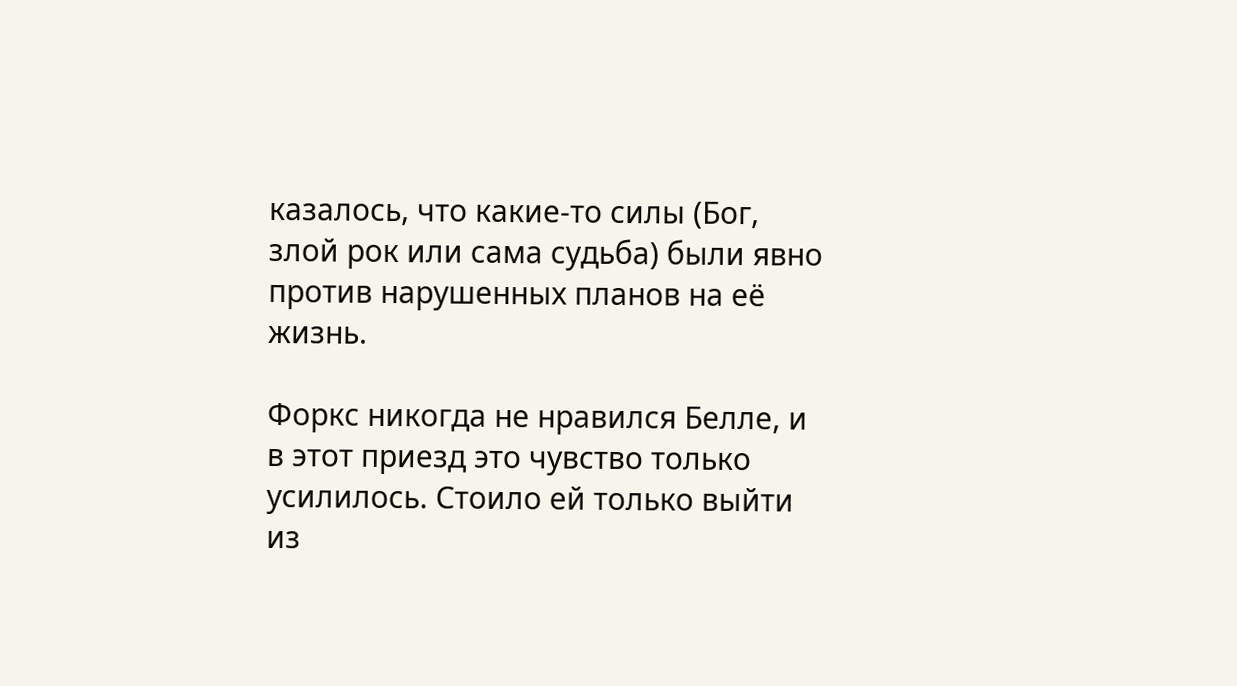казалось, что какие-то силы (Бог, злой рок или сама судьба) были явно против нарушенных планов на её жизнь.

Форкс никогда не нравился Белле, и в этот приезд это чувство только усилилось. Стоило ей только выйти из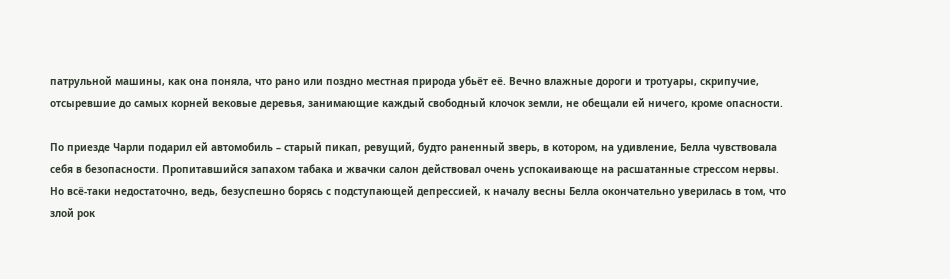патрульной машины, как она поняла, что рано или поздно местная природа убьёт её. Вечно влажные дороги и тротуары, скрипучие, отсыревшие до самых корней вековые деревья, занимающие каждый свободный клочок земли, не обещали ей ничего, кроме опасности.

По приезде Чарли подарил ей автомобиль – старый пикап, ревущий, будто раненный зверь, в котором, на удивление, Белла чувствовала себя в безопасности. Пропитавшийся запахом табака и жвачки салон действовал очень успокаивающе на расшатанные стрессом нервы. Но всё-таки недостаточно, ведь, безуспешно борясь с подступающей депрессией, к началу весны Белла окончательно уверилась в том, что злой рок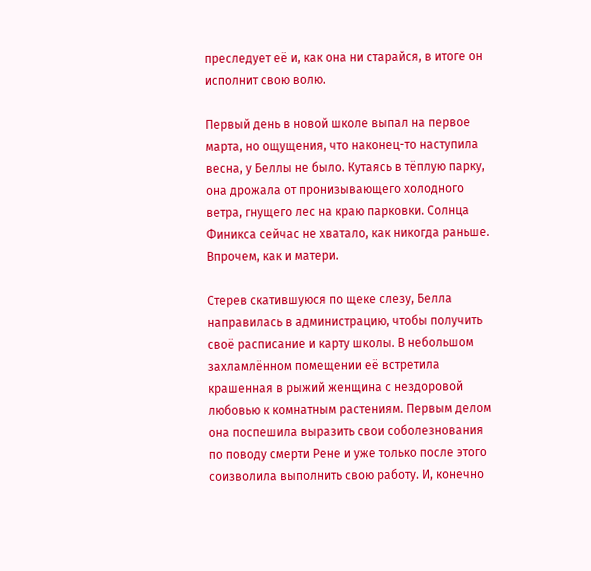преследует её и, как она ни старайся, в итоге он исполнит свою волю.

Первый день в новой школе выпал на первое марта, но ощущения, что наконец-то наступила весна, у Беллы не было. Кутаясь в тёплую парку, она дрожала от пронизывающего холодного ветра, гнущего лес на краю парковки. Солнца Финикса сейчас не хватало, как никогда раньше. Впрочем, как и матери.

Стерев скатившуюся по щеке слезу, Белла направилась в администрацию, чтобы получить своё расписание и карту школы. В небольшом захламлённом помещении её встретила крашенная в рыжий женщина с нездоровой любовью к комнатным растениям. Первым делом она поспешила выразить свои соболезнования по поводу смерти Рене и уже только после этого соизволила выполнить свою работу. И, конечно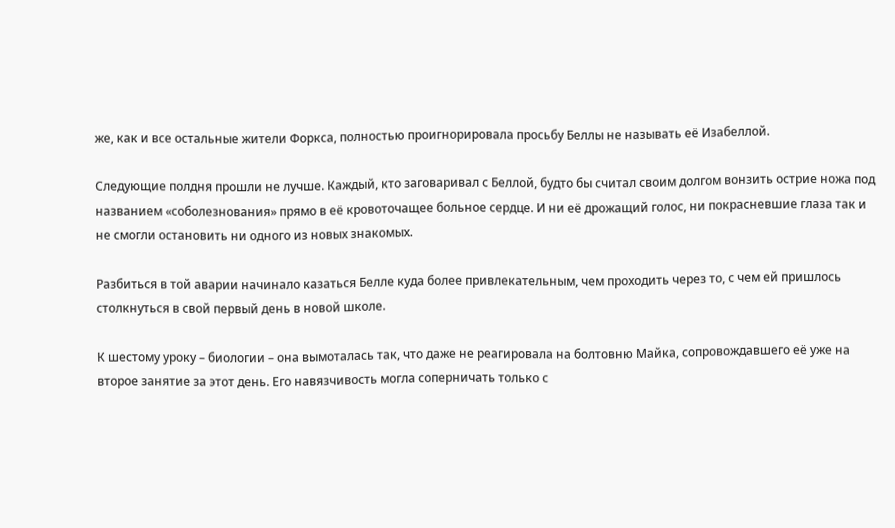же, как и все остальные жители Форкса, полностью проигнорировала просьбу Беллы не называть её Изабеллой.

Следующие полдня прошли не лучше. Каждый, кто заговаривал с Беллой, будто бы считал своим долгом вонзить острие ножа под названием «соболезнования» прямо в её кровоточащее больное сердце. И ни её дрожащий голос, ни покрасневшие глаза так и не смогли остановить ни одного из новых знакомых.

Разбиться в той аварии начинало казаться Белле куда более привлекательным, чем проходить через то, с чем ей пришлось столкнуться в свой первый день в новой школе.

К шестому уроку – биологии – она вымоталась так, что даже не реагировала на болтовню Майка, сопровождавшего её уже на второе занятие за этот день. Его навязчивость могла соперничать только с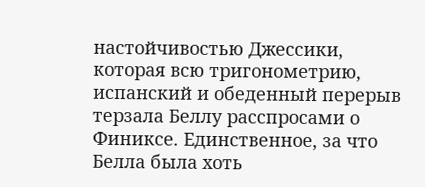настойчивостью Джессики, которая всю тригонометрию, испанский и обеденный перерыв терзала Беллу расспросами о Финиксе. Единственное, за что Белла была хоть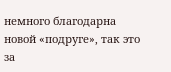немного благодарна новой «подруге», так это за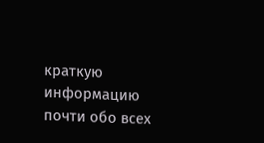краткую информацию почти обо всех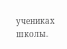учениках школы.